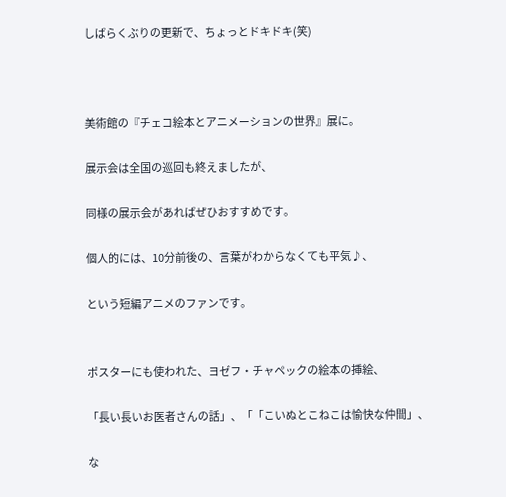しばらくぶりの更新で、ちょっとドキドキ(笑)



美術館の『チェコ絵本とアニメーションの世界』展に。

展示会は全国の巡回も終えましたが、

同様の展示会があればぜひおすすめです。

個人的には、10分前後の、言葉がわからなくても平気♪、

という短編アニメのファンです。


ポスターにも使われた、ヨゼフ・チャペックの絵本の挿絵、

「長い長いお医者さんの話」、「「こいぬとこねこは愉快な仲間」、

な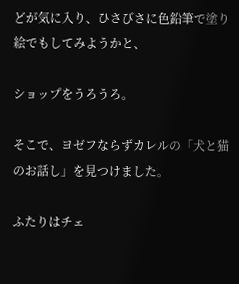どが気に入り、ひさびさに色鉛筆で塗り絵でもしてみようかと、

ショップをうろうろ。

そこで、ヨゼフならずカレルの「犬と猫のお話し」を見つけました。

ふたりはチェ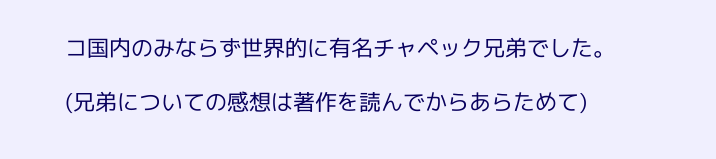コ国内のみならず世界的に有名チャペック兄弟でした。

(兄弟についての感想は著作を読んでからあらためて)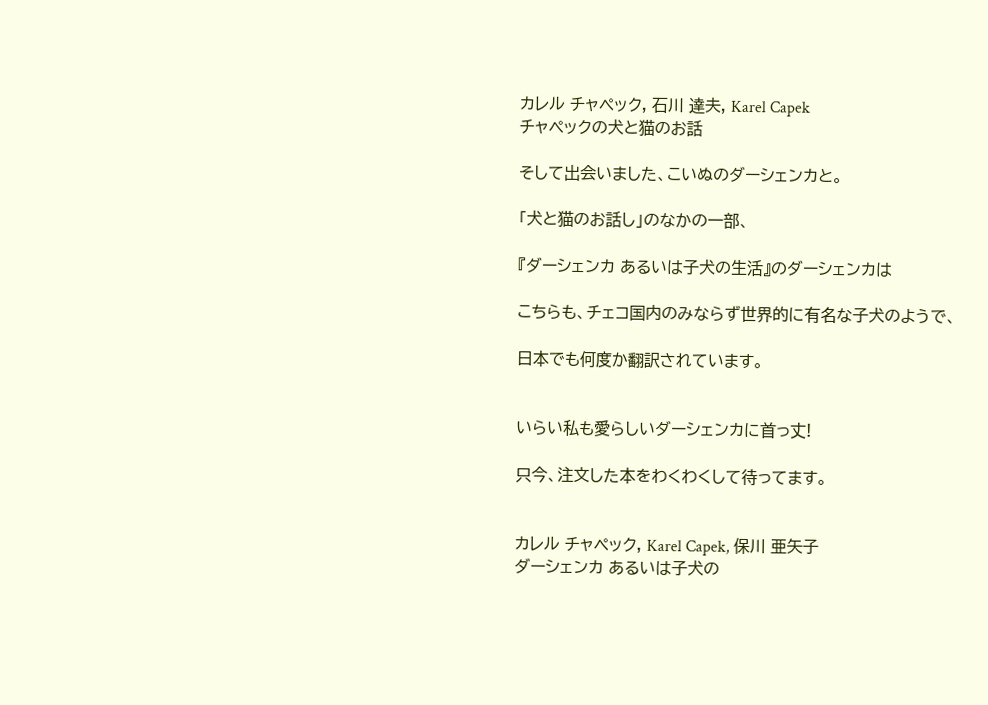カレル チャペック, 石川 達夫, Karel Capek
チャペックの犬と猫のお話

そして出会いました、こいぬのダーシェンカと。

「犬と猫のお話し」のなかの一部、

『ダーシェンカ あるいは子犬の生活』のダーシェンカは

こちらも、チェコ国内のみならず世界的に有名な子犬のようで、

日本でも何度か翻訳されています。


いらい私も愛らしいダーシェンカに首っ丈!

只今、注文した本をわくわくして待ってます。


カレル チャペック, Karel Capek, 保川 亜矢子
ダーシェンカ あるいは子犬の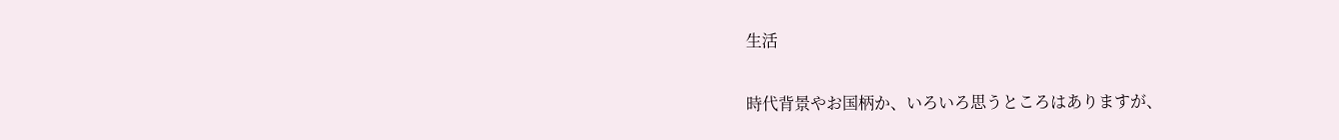生活

時代背景やお国柄か、いろいろ思うところはありますが、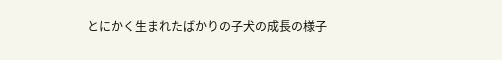とにかく生まれたばかりの子犬の成長の様子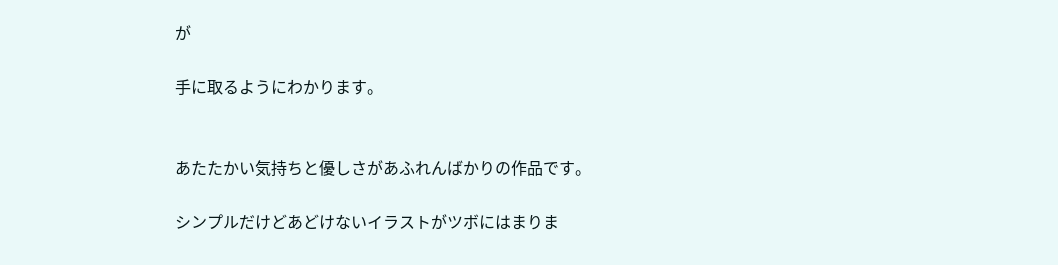が

手に取るようにわかります。


あたたかい気持ちと優しさがあふれんばかりの作品です。

シンプルだけどあどけないイラストがツボにはまりま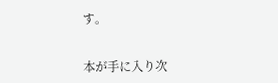す。


本が手に入り次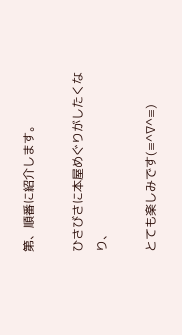第、順番に紹介します。

ひさびさに本屋めぐりがしたくなり、

とても楽しみです(≡^∇^≡)